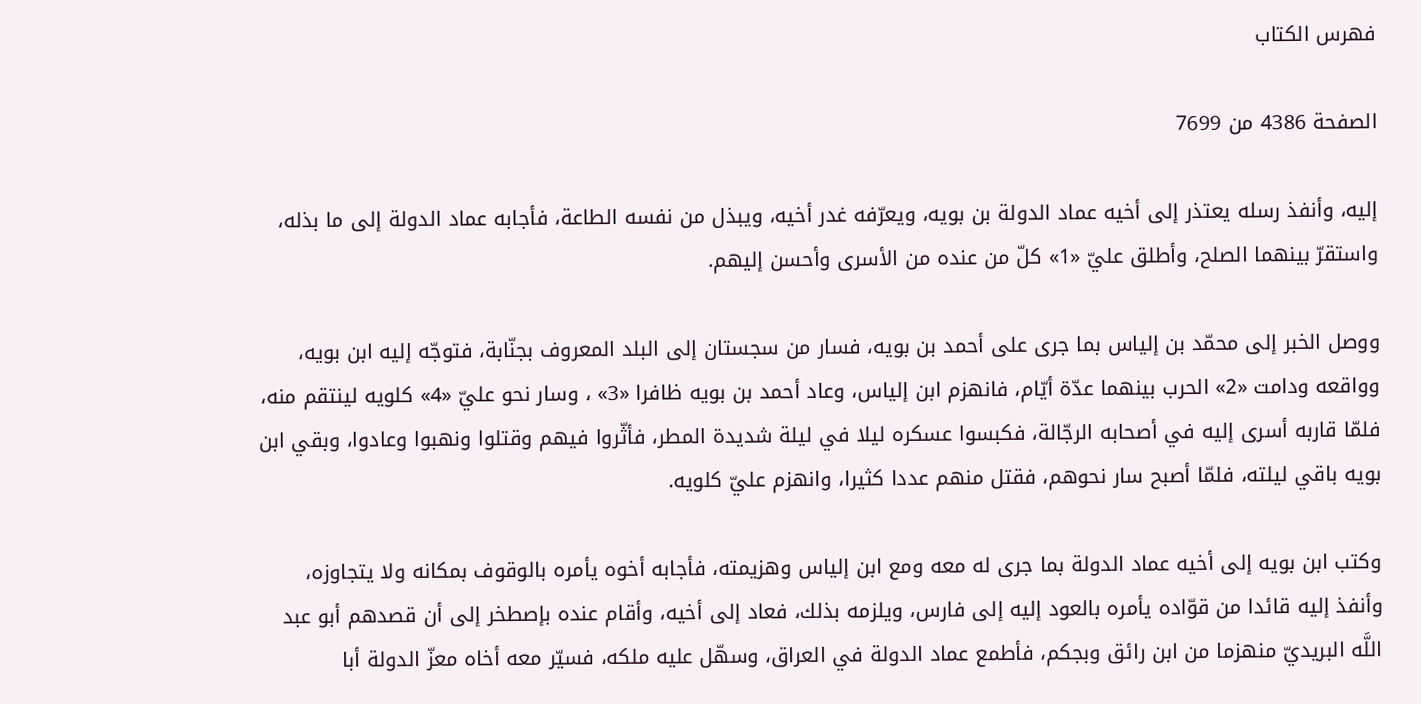فهرس الكتاب

الصفحة 4386 من 7699

إليه، وأنفذ رسله يعتذر إلى أخيه عماد الدولة بن بويه، ويعرّفه غدر أخيه، ويبذل من نفسه الطاعة، فأجابه عماد الدولة إلى ما بذله، واستقرّ بينهما الصلح، وأطلق عليّ «1» كلّ من عنده من الأسرى وأحسن إليهم.

ووصل الخبر إلى محمّد بن إلياس بما جرى على أحمد بن بويه، فسار من سجستان إلى البلد المعروف بجنّابة، فتوجّه إليه ابن بويه، وواقعه ودامت «2» الحرب بينهما عدّة أيّام، فانهزم ابن إلياس، وعاد أحمد بن بويه ظافرا «3» ، وسار نحو عليّ «4» كلويه لينتقم منه، فلمّا قاربه أسرى إليه في أصحابه الرجّالة، فكبسوا عسكره ليلا في ليلة شديدة المطر، فأثّروا فيهم وقتلوا ونهبوا وعادوا، وبقي ابن بويه باقي ليلته، فلمّا أصبح سار نحوهم، فقتل منهم عددا كثيرا، وانهزم عليّ كلويه.

وكتب ابن بويه إلى أخيه عماد الدولة بما جرى له معه ومع ابن إلياس وهزيمته، فأجابه أخوه يأمره بالوقوف بمكانه ولا يتجاوزه، وأنفذ إليه قائدا من قوّاده يأمره بالعود إليه إلى فارس، ويلزمه بذلك، فعاد إلى أخيه، وأقام عنده بإصطخر إلى أن قصدهم أبو عبد اللَّه البريديّ منهزما من ابن رائق وبجكم، فأطمع عماد الدولة في العراق، وسهّل عليه ملكه، فسيّر معه أخاه معزّ الدولة أبا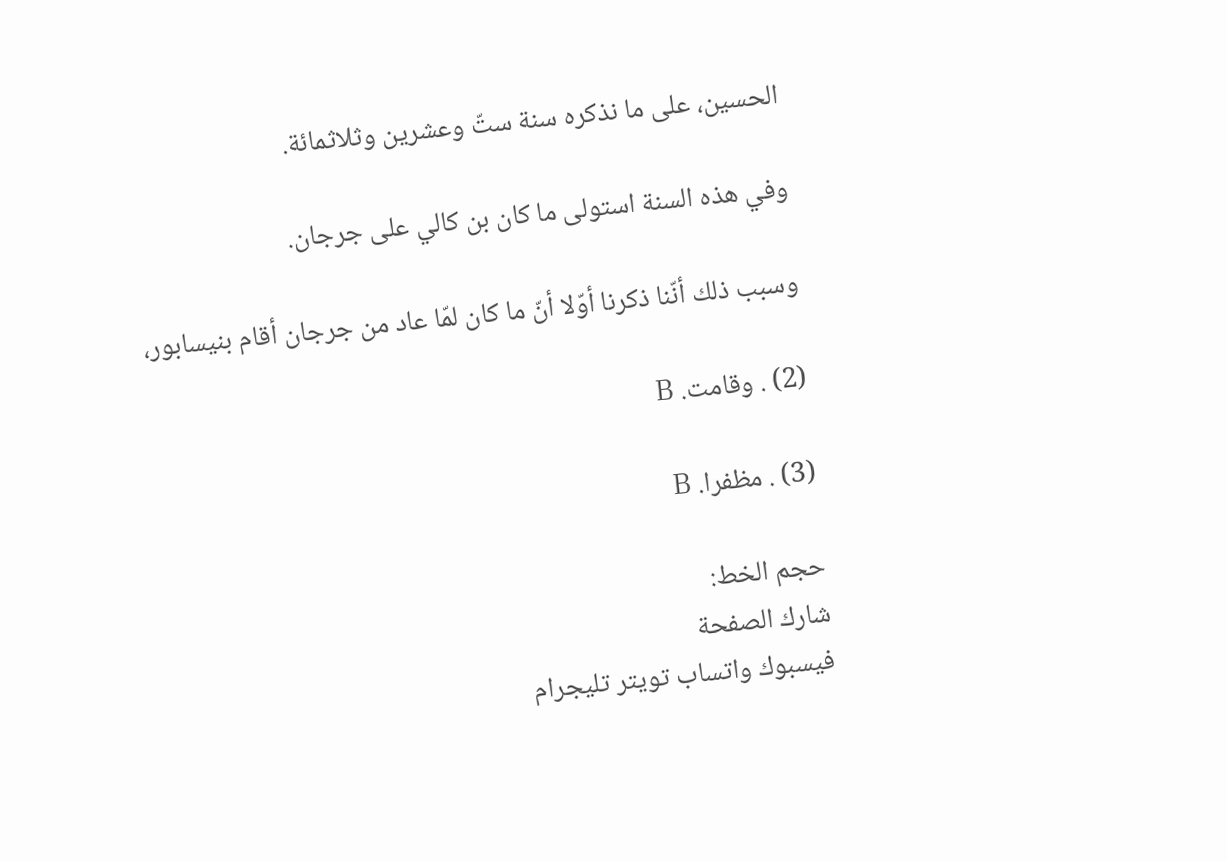الحسين، على ما نذكره سنة ستّ وعشرين وثلاثمائة.

وفي هذه السنة استولى ما كان بن كالي على جرجان.

وسبب ذلك أنّنا ذكرنا أوّلا أنّ ما كان لمّا عاد من جرجان أقام بنيسابور،

(2) . وقامت. B

(3) . مظفرا. B

حجم الخط:
شارك الصفحة
فيسبوك واتساب تويتر تليجرام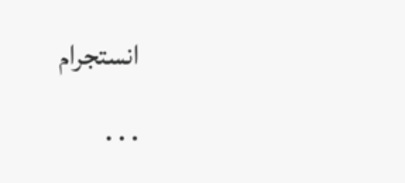انستجرام
. . .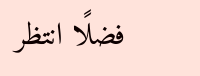فضلًا انتظر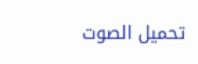تحميل الصوت